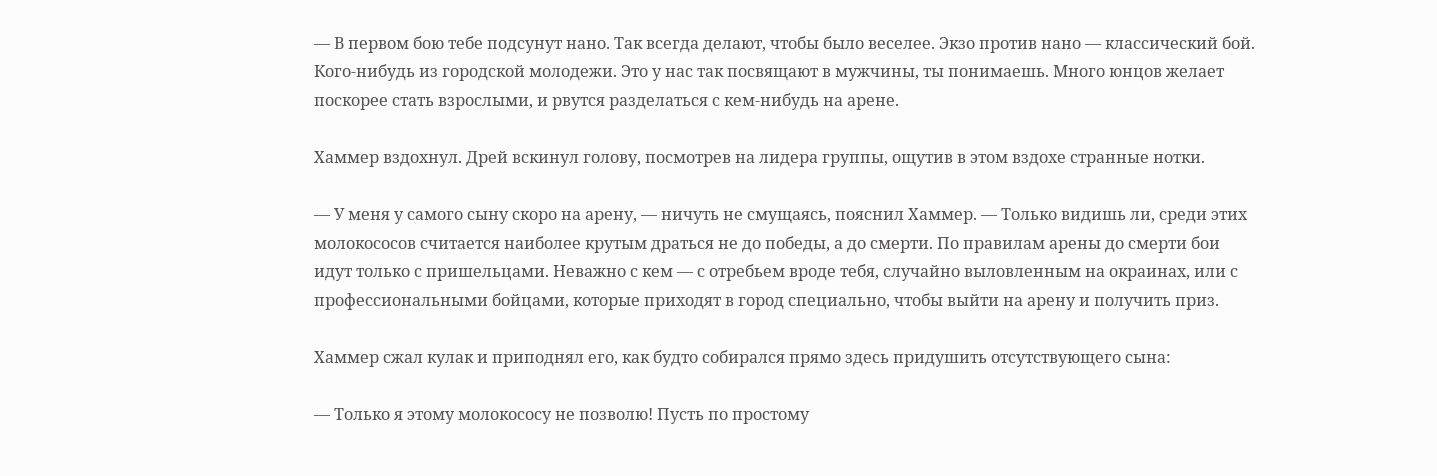— В первом бою тебе подсунут нано. Так всегда делают, чтобы было веселее. Экзо против нано — классический бой. Кого-нибудь из городской молодежи. Это у нас так посвящают в мужчины, ты понимаешь. Много юнцов желает поскорее стать взрослыми, и рвутся разделаться с кем-нибудь на арене.

Хаммер вздохнул. Дрей вскинул голову, посмотрев на лидера группы, ощутив в этом вздохе странные нотки.

— У меня у самого сыну скоро на арену, — ничуть не смущаясь, пояснил Хаммер. — Только видишь ли, среди этих молокососов считается наиболее крутым драться не до победы, а до смерти. По правилам арены до смерти бои идут только с пришельцами. Неважно с кем — с отребьем вроде тебя, случайно выловленным на окраинах, или с профессиональными бойцами, которые приходят в город специально, чтобы выйти на арену и получить приз.

Хаммер сжал кулак и приподнял его, как будто собирался прямо здесь придушить отсутствующего сына:

— Только я этому молокососу не позволю! Пусть по простому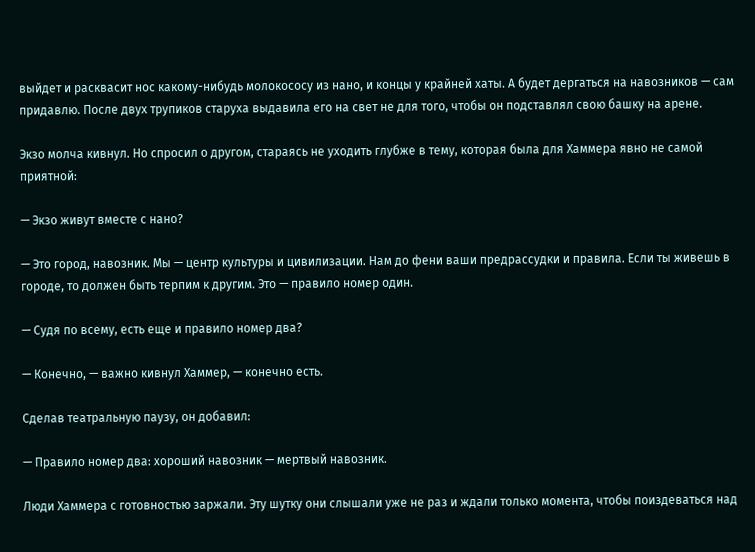выйдет и расквасит нос какому-нибудь молокососу из нано, и концы у крайней хаты. А будет дергаться на навозников — сам придавлю. После двух трупиков старуха выдавила его на свет не для того, чтобы он подставлял свою башку на арене.

Экзо молча кивнул. Но спросил о другом, стараясь не уходить глубже в тему, которая была для Хаммера явно не самой приятной:

— Экзо живут вместе с нано?

— Это город, навозник. Мы — центр культуры и цивилизации. Нам до фени ваши предрассудки и правила. Если ты живешь в городе, то должен быть терпим к другим. Это — правило номер один.

— Судя по всему, есть еще и правило номер два?

— Конечно, — важно кивнул Хаммер, — конечно есть.

Сделав театральную паузу, он добавил:

— Правило номер два: хороший навозник — мертвый навозник.

Люди Хаммера с готовностью заржали. Эту шутку они слышали уже не раз и ждали только момента, чтобы поиздеваться над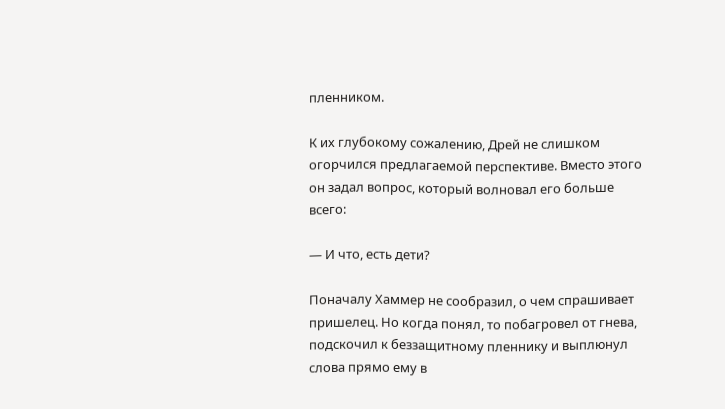пленником.

К их глубокому сожалению, Дрей не слишком огорчился предлагаемой перспективе. Вместо этого он задал вопрос, который волновал его больше всего:

— И что, есть дети?

Поначалу Хаммер не сообразил, о чем спрашивает пришелец. Но когда понял, то побагровел от гнева, подскочил к беззащитному пленнику и выплюнул слова прямо ему в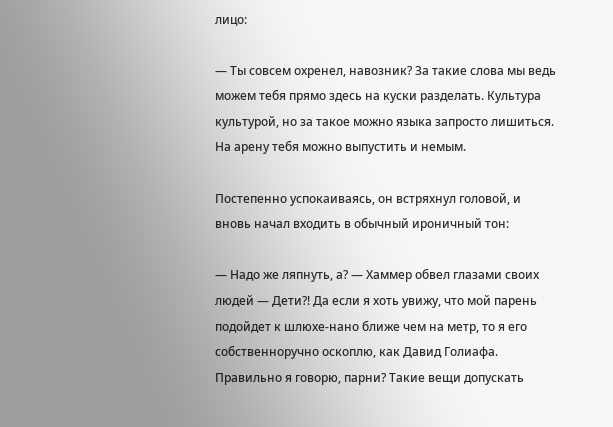лицо:

— Ты совсем охренел, навозник? За такие слова мы ведь можем тебя прямо здесь на куски разделать. Культура культурой, но за такое можно языка запросто лишиться. На арену тебя можно выпустить и немым.

Постепенно успокаиваясь, он встряхнул головой, и вновь начал входить в обычный ироничный тон:

— Надо же ляпнуть, а? — Хаммер обвел глазами своих людей — Дети?! Да если я хоть увижу, что мой парень подойдет к шлюхе-нано ближе чем на метр, то я его собственноручно оскоплю, как Давид Голиафа. Правильно я говорю, парни? Такие вещи допускать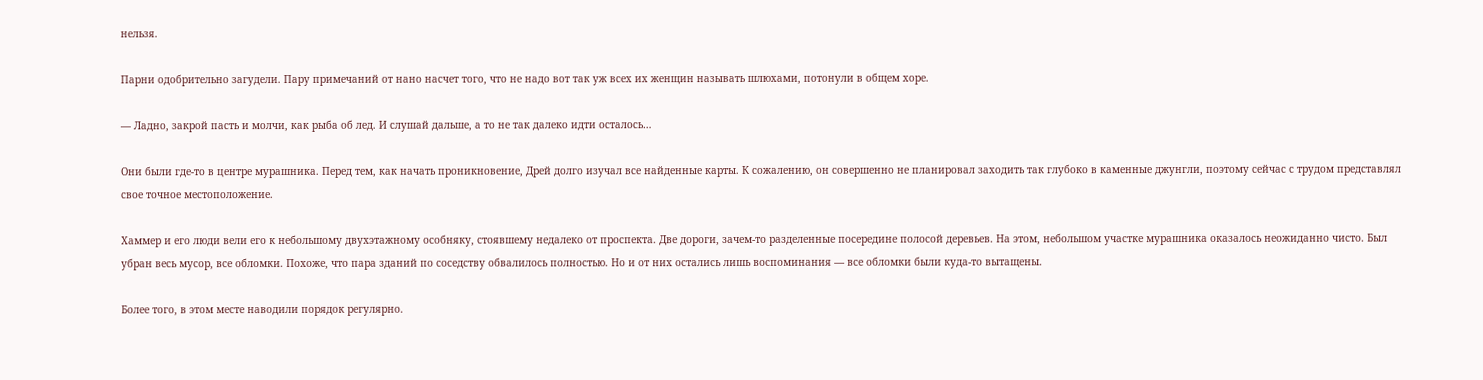нельзя.

Парни одобрительно загудели. Пару примечаний от нано насчет того, что не надо вот так уж всех их женщин называть шлюхами, потонули в общем хоре.

— Ладно, закрой пасть и молчи, как рыба об лед. И слушай дальше, а то не так далеко идти осталось…

Они были где-то в центре мурашника. Перед тем, как начать проникновение, Дрей долго изучал все найденные карты. К сожалению, он совершенно не планировал заходить так глубоко в каменные джунгли, поэтому сейчас с трудом представлял свое точное местоположение.

Хаммер и его люди вели его к небольшому двухэтажному особняку, стоявшему недалеко от проспекта. Две дороги, зачем-то разделенные посередине полосой деревьев. На этом, небольшом участке мурашника оказалось неожиданно чисто. Был убран весь мусор, все обломки. Похоже, что пара зданий по соседству обвалилось полностью. Но и от них остались лишь воспоминания — все обломки были куда-то вытащены.

Более того, в этом месте наводили порядок регулярно.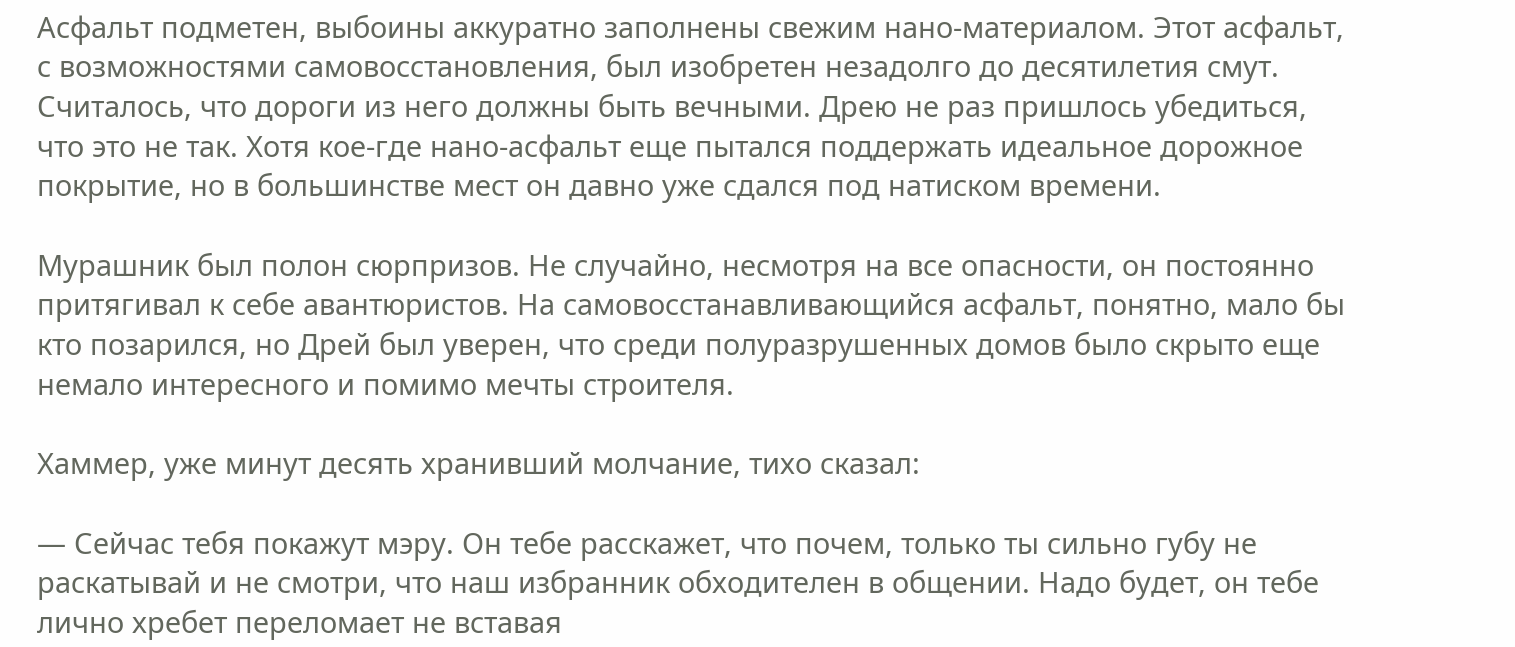Асфальт подметен, выбоины аккуратно заполнены свежим нано-материалом. Этот асфальт, с возможностями самовосстановления, был изобретен незадолго до десятилетия смут. Считалось, что дороги из него должны быть вечными. Дрею не раз пришлось убедиться, что это не так. Хотя кое-где нано-асфальт еще пытался поддержать идеальное дорожное покрытие, но в большинстве мест он давно уже сдался под натиском времени.

Мурашник был полон сюрпризов. Не случайно, несмотря на все опасности, он постоянно притягивал к себе авантюристов. На самовосстанавливающийся асфальт, понятно, мало бы кто позарился, но Дрей был уверен, что среди полуразрушенных домов было скрыто еще немало интересного и помимо мечты строителя.

Хаммер, уже минут десять хранивший молчание, тихо сказал:

— Сейчас тебя покажут мэру. Он тебе расскажет, что почем, только ты сильно губу не раскатывай и не смотри, что наш избранник обходителен в общении. Надо будет, он тебе лично хребет переломает не вставая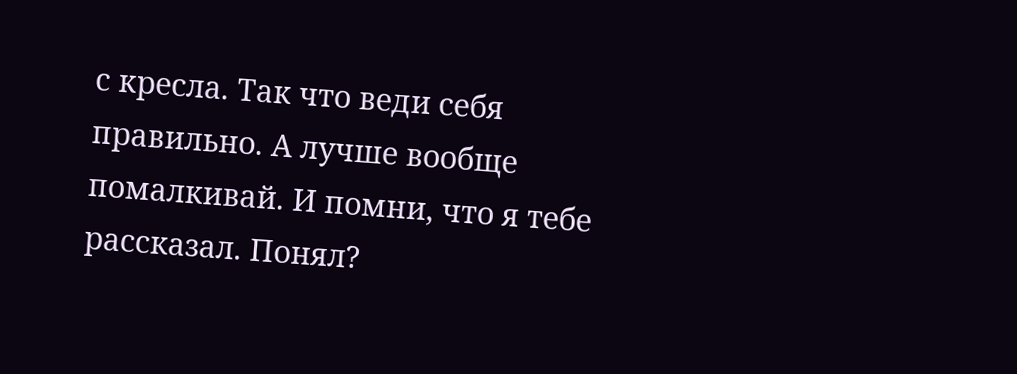с кресла. Так что веди себя правильно. А лучше вообще помалкивай. И помни, что я тебе рассказал. Понял?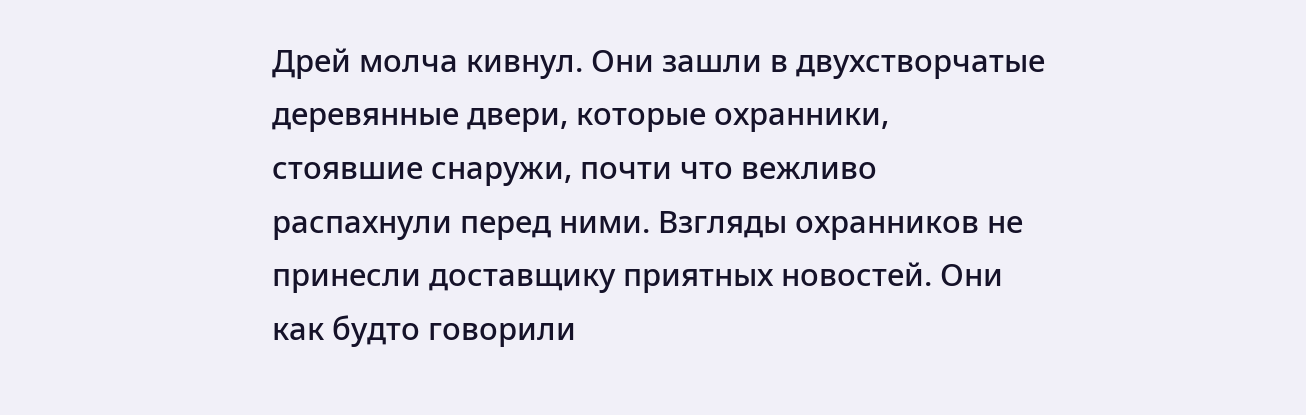Дрей молча кивнул. Они зашли в двухстворчатые деревянные двери, которые охранники, стоявшие снаружи, почти что вежливо распахнули перед ними. Взгляды охранников не принесли доставщику приятных новостей. Они как будто говорили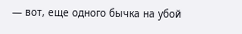— вот, еще одного бычка на убой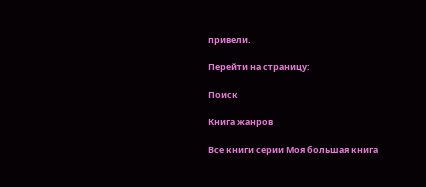привели.

Перейти на страницу:

Поиск

Книга жанров

Все книги серии Моя большая книга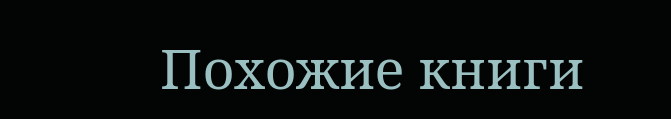Похожие книги